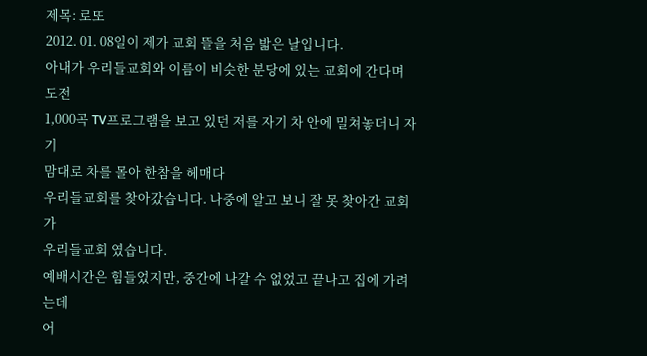제목: 로또
2012. 01. 08일이 제가 교회 뜰을 처음 밟은 날입니다.
아내가 우리들교회와 이름이 비슷한 분당에 있는 교회에 간다며 도전
1,000곡 TV프로그램을 보고 있던 저를 자기 차 안에 밀쳐놓더니 자기
맘대로 차를 몰아 한참을 헤매다
우리들교회를 찾아갔습니다. 나중에 알고 보니 잘 못 찾아간 교회가
우리들교회 였습니다.
예배시간은 힘들었지만, 중간에 나갈 수 없었고 끝나고 집에 가려는데
어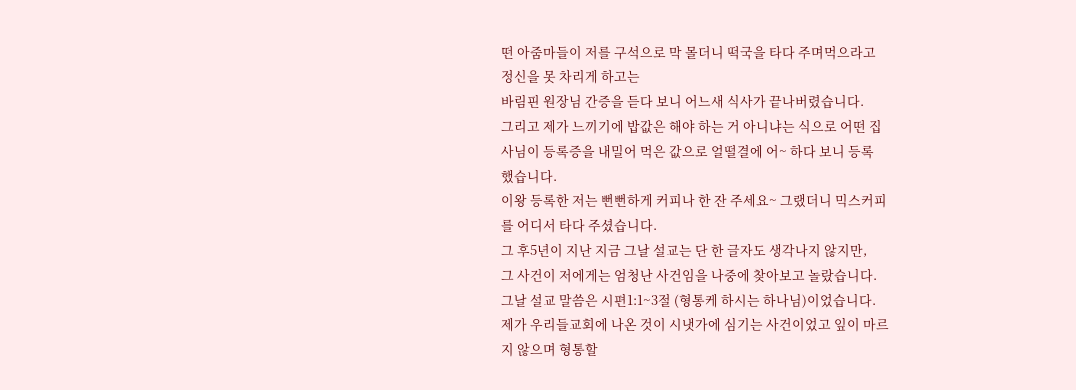떤 아줌마들이 저를 구석으로 막 몰더니 떡국을 타다 주며먹으라고
정신을 못 차리게 하고는
바림핀 원장님 간증을 듣다 보니 어느새 식사가 끝나버렸습니다.
그리고 제가 느끼기에 밥값은 해야 하는 거 아니냐는 식으로 어떤 집
사님이 등록증을 내밀어 먹은 값으로 얼떨결에 어~ 하다 보니 등록
했습니다.
이왕 등록한 저는 뻔뻔하게 커피나 한 잔 주세요~ 그랬더니 믹스커피
를 어디서 타다 주셨습니다.
그 후5년이 지난 지금 그날 설교는 단 한 글자도 생각나지 않지만,
그 사건이 저에게는 엄청난 사건임을 나중에 찾아보고 놀랐습니다.
그날 설교 말씀은 시편1:1~3절 (형통케 하시는 하나님)이었습니다.
제가 우리들교회에 나온 것이 시냇가에 심기는 사건이었고 잎이 마르
지 않으며 형통할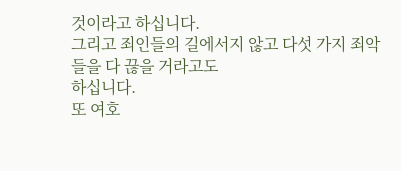것이라고 하십니다.
그리고 죄인들의 길에서지 않고 다섯 가지 죄악들을 다 끊을 거라고도
하십니다.
또 여호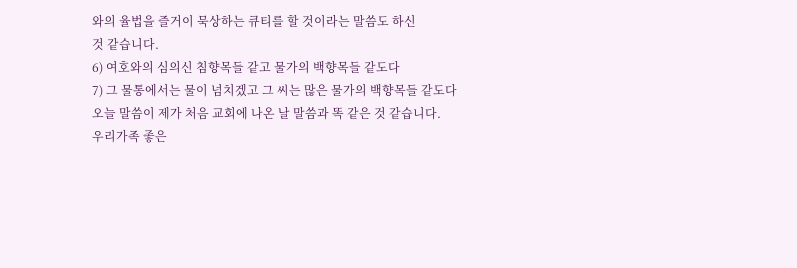와의 율법을 즐거이 묵상하는 큐티를 할 것이라는 말씀도 하신
것 같습니다.
6) 여호와의 심의신 침향목들 같고 물가의 백향목들 같도다
7) 그 물통에서는 물이 넘치겠고 그 씨는 많은 물가의 백향목들 같도다
오늘 말씀이 제가 처음 교회에 나온 날 말씀과 똑 같은 것 같습니다.
우리가족 좋은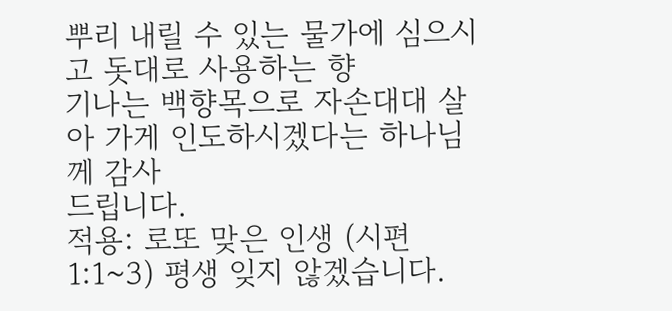뿌리 내릴 수 있는 물가에 심으시고 돗대로 사용하는 향
기나는 백향목으로 자손대대 살아 가게 인도하시겠다는 하나님께 감사
드립니다.
적용: 로또 맞은 인생 (시편1:1~3) 평생 잊지 않겠습니다.